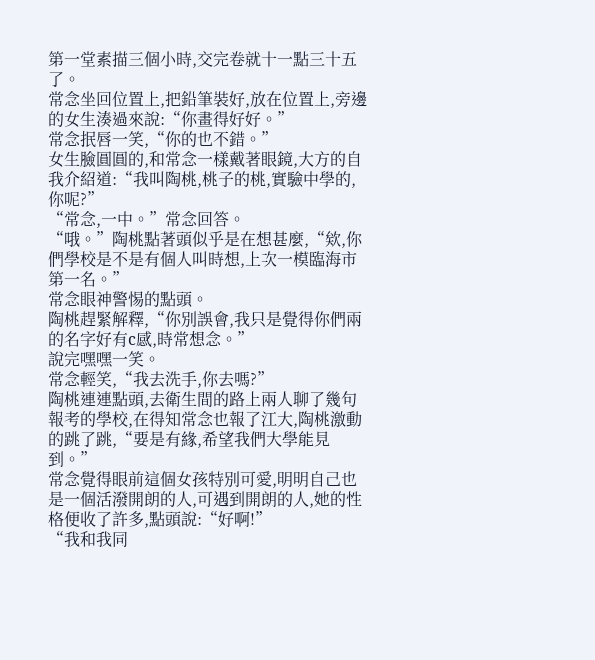第一堂素描三個小時,交完卷就十一點三十五了。
常念坐回位置上,把鉛筆裝好,放在位置上,旁邊的女生湊過來說:“你畫得好好。”
常念抿唇一笑,“你的也不錯。”
女生臉圓圓的,和常念一樣戴著眼鏡,大方的自我介紹道:“我叫陶桃,桃子的桃,實驗中學的,你呢?”
“常念,一中。”常念回答。
“哦。”陶桃點著頭似乎是在想甚麼,“欸,你們學校是不是有個人叫時想,上次一模臨海市第一名。”
常念眼神警惕的點頭。
陶桃趕緊解釋,“你別誤會,我只是覺得你們兩的名字好有c感,時常想念。”
說完嘿嘿一笑。
常念輕笑,“我去洗手,你去嗎?”
陶桃連連點頭,去衛生間的路上兩人聊了幾句報考的學校,在得知常念也報了江大,陶桃激動的跳了跳,“要是有緣,希望我們大學能見到。”
常念覺得眼前這個女孩特別可愛,明明自己也是一個活潑開朗的人,可遇到開朗的人,她的性格便收了許多,點頭說:“好啊!”
“我和我同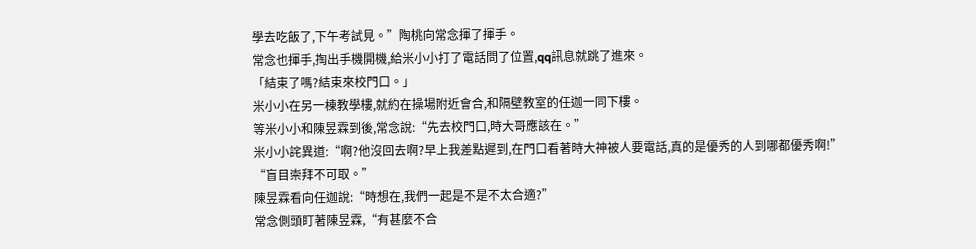學去吃飯了,下午考試見。”陶桃向常念揮了揮手。
常念也揮手,掏出手機開機,給米小小打了電話問了位置,qq訊息就跳了進來。
「結束了嗎?結束來校門口。」
米小小在另一棟教學樓,就約在操場附近會合,和隔壁教室的任迦一同下樓。
等米小小和陳昱霖到後,常念說:“先去校門口,時大哥應該在。”
米小小詫異道:“啊?他沒回去啊?早上我差點遲到,在門口看著時大神被人要電話,真的是優秀的人到哪都優秀啊!”
“盲目崇拜不可取。”
陳昱霖看向任迦說:“時想在,我們一起是不是不太合適?”
常念側頭盯著陳昱霖,“有甚麼不合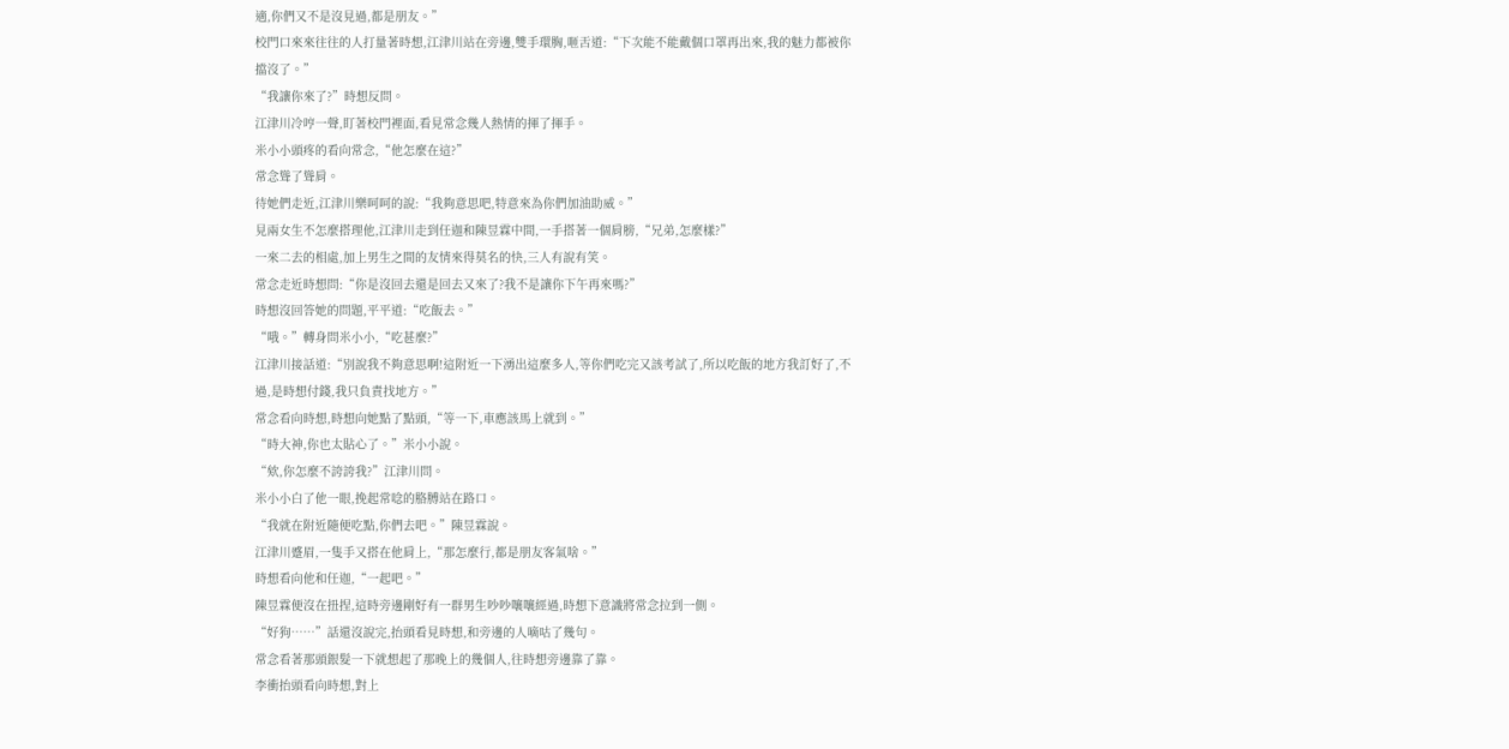適,你們又不是沒見過,都是朋友。”
校門口來來往往的人打量著時想,江津川站在旁邊,雙手環胸,咂舌道:“下次能不能戴個口罩再出來,我的魅力都被你擋沒了。”
“我讓你來了?”時想反問。
江津川冷哼一聲,盯著校門裡面,看見常念幾人熱情的揮了揮手。
米小小頭疼的看向常念,“他怎麼在這?”
常念聳了聳肩。
待她們走近,江津川樂呵呵的說:“我夠意思吧,特意來為你們加油助威。”
見兩女生不怎麼搭理他,江津川走到任迦和陳昱霖中間,一手搭著一個肩膀,“兄弟,怎麼樣?”
一來二去的相處,加上男生之間的友情來得莫名的快,三人有說有笑。
常念走近時想問:“你是沒回去還是回去又來了?我不是讓你下午再來嗎?”
時想沒回答她的問題,平平道:“吃飯去。”
“哦。”轉身問米小小,“吃甚麼?”
江津川接話道:“別說我不夠意思啊!這附近一下湧出這麼多人,等你們吃完又該考試了,所以吃飯的地方我訂好了,不過,是時想付錢,我只負責找地方。”
常念看向時想,時想向她點了點頭,“等一下,車應該馬上就到。”
“時大神,你也太貼心了。”米小小說。
“欸,你怎麼不誇誇我?”江津川問。
米小小白了他一眼,挽起常唸的胳膊站在路口。
“我就在附近隨便吃點,你們去吧。”陳昱霖說。
江津川蹙眉,一隻手又搭在他肩上,“那怎麼行,都是朋友客氣啥。”
時想看向他和任迦,“一起吧。”
陳昱霖便沒在扭捏,這時旁邊剛好有一群男生吵吵嚷嚷經過,時想下意識將常念拉到一側。
“好狗……”話還沒說完,抬頭看見時想,和旁邊的人嘀咕了幾句。
常念看著那頭銀髮一下就想起了那晚上的幾個人,往時想旁邊靠了靠。
李衝抬頭看向時想,對上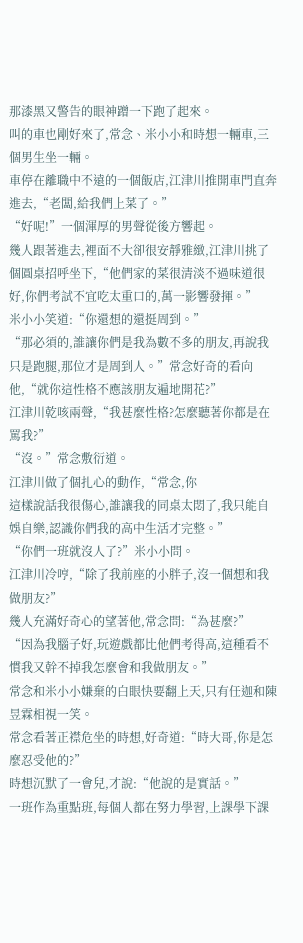那漆黑又警告的眼神蹭一下跑了起來。
叫的車也剛好來了,常念、米小小和時想一輛車,三個男生坐一輛。
車停在離職中不遠的一個飯店,江津川推開車門直奔進去,“老闆,給我們上菜了。”
“好呢!”一個渾厚的男聲從後方響起。
幾人跟著進去,裡面不大卻很安靜雅緻,江津川挑了個圓桌招呼坐下,“他們家的菜很清淡不過味道很好,你們考試不宜吃太重口的,萬一影響發揮。”
米小小笑道:“你還想的還挺周到。”
“那必須的,誰讓你們是我為數不多的朋友,再說我只是跑腿,那位才是周到人。”常念好奇的看向他,“就你這性格不應該朋友遍地開花?”
江津川乾咳兩聲,“我甚麼性格?怎麼聽著你都是在罵我?”
“沒。”常念敷衍道。
江津川做了個扎心的動作,“常念,你
這樣說話我很傷心,誰讓我的同桌太悶了,我只能自娛自樂,認識你們我的高中生活才完整。”
“你們一班就沒人了?”米小小問。
江津川冷哼,“除了我前座的小胖子,沒一個想和我做朋友?”
幾人充滿好奇心的望著他,常念問:“為甚麼?”
“因為我腦子好,玩遊戲都比他們考得高,這種看不慣我又幹不掉我怎麼會和我做朋友。”
常念和米小小嫌棄的白眼快要翻上天,只有任迦和陳昱霖相視一笑。
常念看著正襟危坐的時想,好奇道:“時大哥,你是怎麼忍受他的?”
時想沉默了一會兒,才說:“他說的是實話。”
一班作為重點班,每個人都在努力學習,上課學下課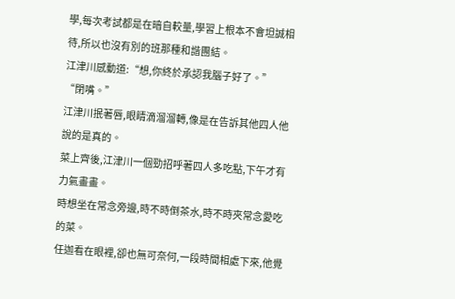學,每次考試都是在暗自較量,學習上根本不會坦誠相待,所以也沒有別的班那種和諧團結。
江津川感動道:“想,你終於承認我腦子好了。”
“閉嘴。”
江津川抿著唇,眼睛滴溜溜轉,像是在告訴其他四人他說的是真的。
菜上齊後,江津川一個勁招呼著四人多吃點,下午才有力氣畫畫。
時想坐在常念旁邊,時不時倒茶水,時不時夾常念愛吃的菜。
任迦看在眼裡,卻也無可奈何,一段時間相處下來,他覺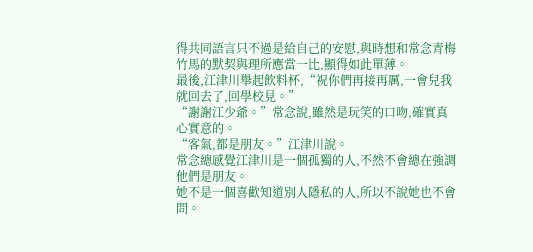得共同語言只不過是給自己的安慰,與時想和常念青梅竹馬的默契與理所應當一比,顯得如此單薄。
最後,江津川舉起飲料杯,“祝你們再接再厲,一會兒我就回去了,回學校見。”
“謝謝江少爺。”常念說,雖然是玩笑的口吻,確實真心實意的。
“客氣,都是朋友。”江津川說。
常念總感覺江津川是一個孤獨的人,不然不會總在強調他們是朋友。
她不是一個喜歡知道別人隱私的人,所以不說她也不會問。